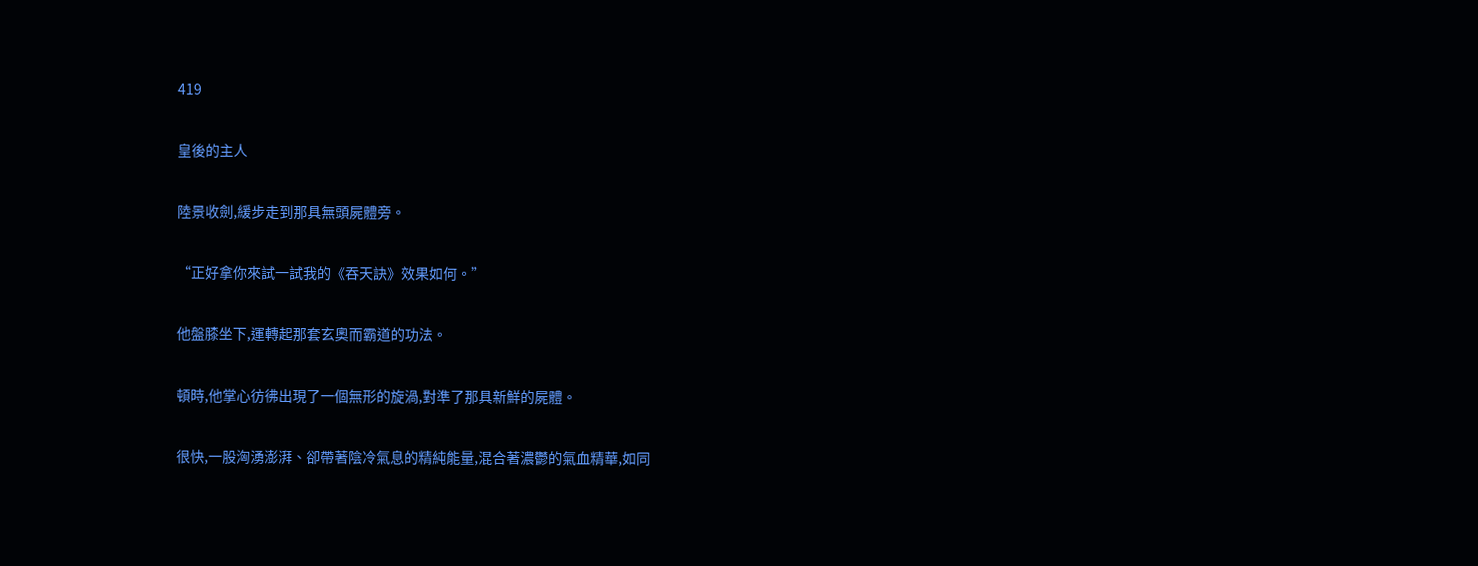419

皇後的主人

陸景收劍,緩步走到那具無頭屍體旁。

“正好拿你來試一試我的《吞天訣》效果如何。”

他盤膝坐下,運轉起那套玄奧而霸道的功法。

頓時,他掌心彷彿出現了一個無形的旋渦,對準了那具新鮮的屍體。

很快,一股洶湧澎湃、卻帶著陰冷氣息的精純能量,混合著濃鬱的氣血精華,如同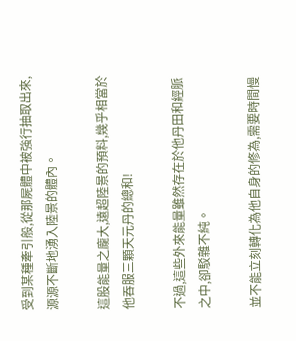受到某種牽引般,從那屍體中被強行抽取出來,源源不斷地湧入陸景的體內。

這股能量之龐大,遠超陸景的預料,幾乎相當於他吞服三顆天元丹的總和!

不過,這些外來能量雖然存在於他丹田和經脈之中,卻駁雜不純。

並不能立刻轉化為他自身的修為,需要時間慢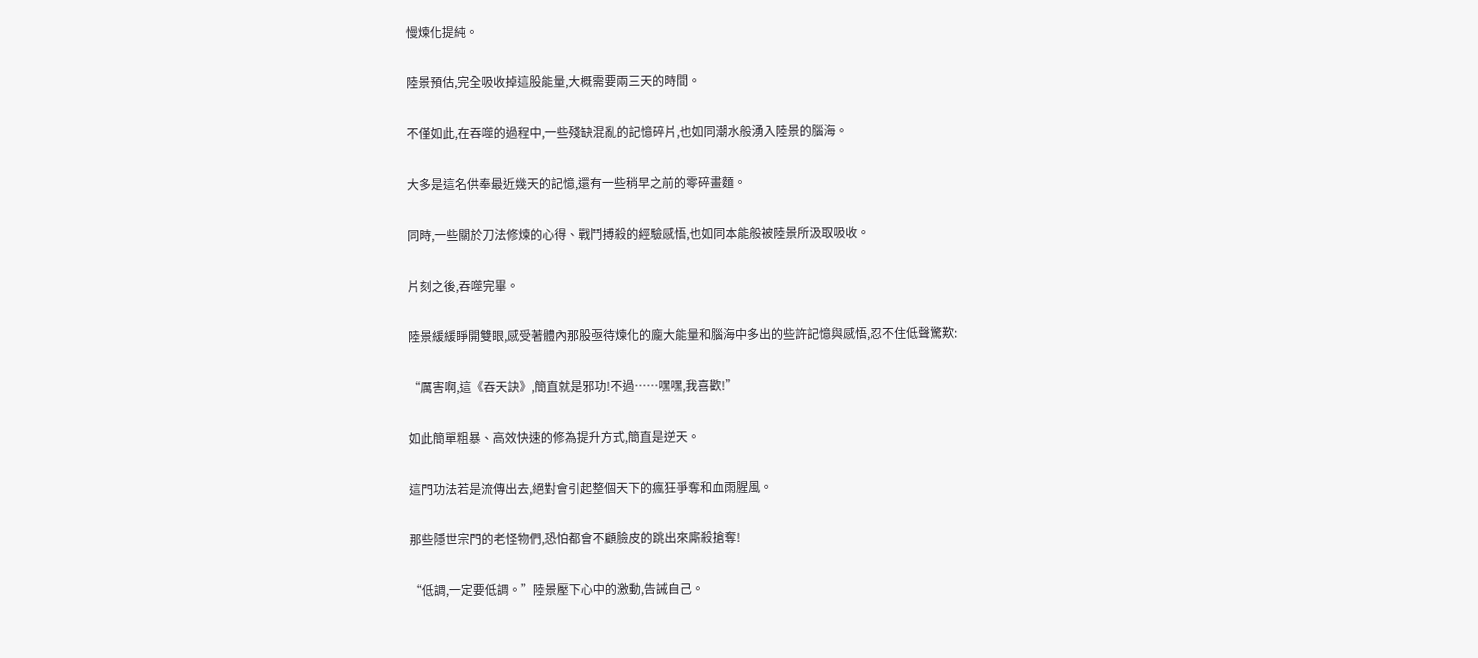慢煉化提純。

陸景預估,完全吸收掉這股能量,大概需要兩三天的時間。

不僅如此,在吞噬的過程中,一些殘缺混亂的記憶碎片,也如同潮水般湧入陸景的腦海。

大多是這名供奉最近幾天的記憶,還有一些稍早之前的零碎畫麵。

同時,一些關於刀法修煉的心得、戰鬥搏殺的經驗感悟,也如同本能般被陸景所汲取吸收。

片刻之後,吞噬完畢。

陸景緩緩睜開雙眼,感受著體內那股亟待煉化的龐大能量和腦海中多出的些許記憶與感悟,忍不住低聲驚歎:

“厲害啊,這《吞天訣》,簡直就是邪功!不過……嘿嘿,我喜歡!”

如此簡單粗暴、高效快速的修為提升方式,簡直是逆天。

這門功法若是流傳出去,絕對會引起整個天下的瘋狂爭奪和血雨腥風。

那些隱世宗門的老怪物們,恐怕都會不顧臉皮的跳出來廝殺搶奪!

“低調,一定要低調。”陸景壓下心中的激動,告誡自己。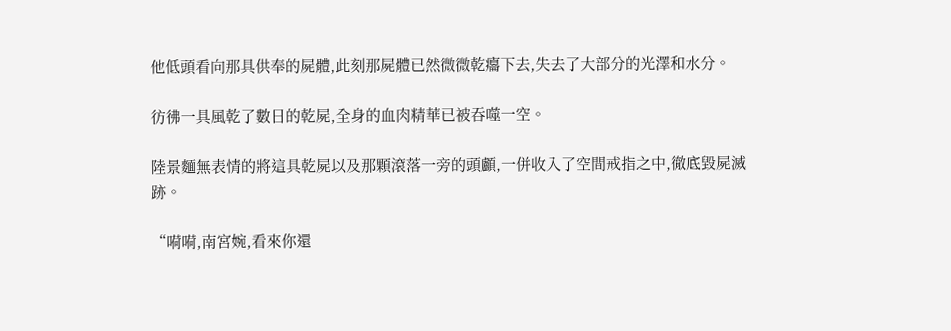他低頭看向那具供奉的屍體,此刻那屍體已然微微乾癟下去,失去了大部分的光澤和水分。

彷彿一具風乾了數日的乾屍,全身的血肉精華已被吞噬一空。

陸景麵無表情的將這具乾屍以及那顆滾落一旁的頭顱,一併收入了空間戒指之中,徹底毀屍滅跡。

“嗬嗬,南宮婉,看來你還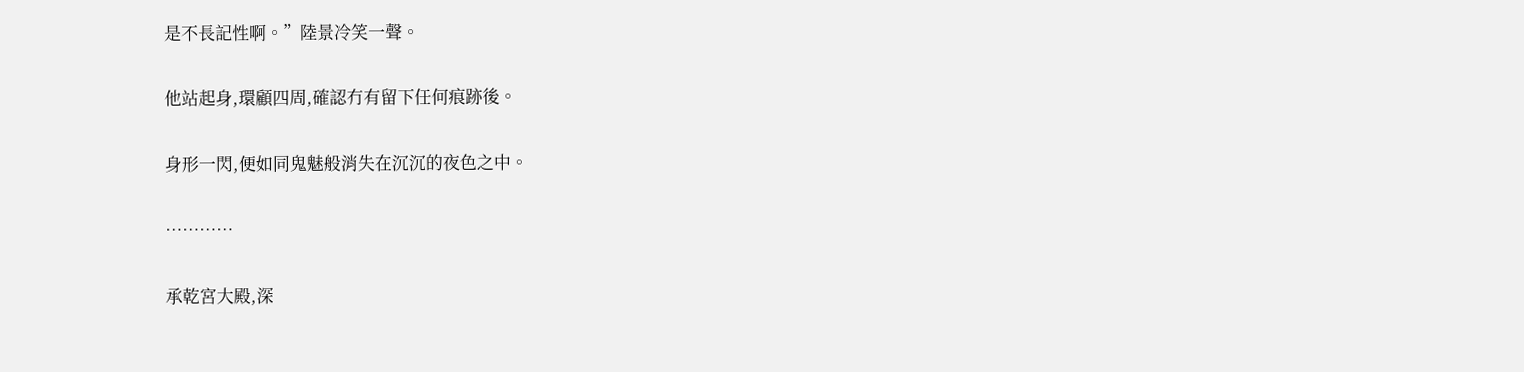是不長記性啊。”陸景冷笑一聲。

他站起身,環顧四周,確認冇有留下任何痕跡後。

身形一閃,便如同鬼魅般消失在沉沉的夜色之中。

…………

承乾宮大殿,深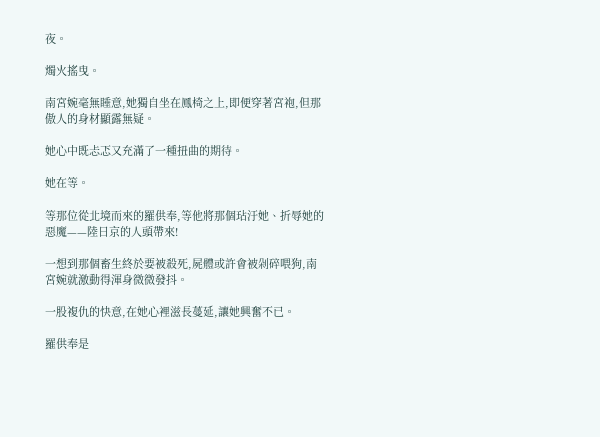夜。

燭火搖曳。

南宮婉毫無睡意,她獨自坐在鳳椅之上,即便穿著宮袍,但那傲人的身材顯露無疑。

她心中既忐忑又充滿了一種扭曲的期待。

她在等。

等那位從北境而來的羅供奉,等他將那個玷汙她、折辱她的惡魔——陸日京的人頭帶來!

一想到那個畜生終於要被殺死,屍體或許會被剁碎喂狗,南宮婉就激動得渾身微微發抖。

一股複仇的快意,在她心裡滋長蔓延,讓她興奮不已。

羅供奉是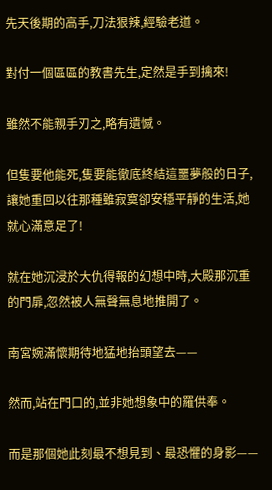先天後期的高手,刀法狠辣,經驗老道。

對付一個區區的教書先生,定然是手到擒來!

雖然不能親手刃之,略有遺憾。

但隻要他能死,隻要能徹底終結這噩夢般的日子,讓她重回以往那種雖寂寞卻安穩平靜的生活,她就心滿意足了!

就在她沉浸於大仇得報的幻想中時,大殿那沉重的門扉,忽然被人無聲無息地推開了。

南宮婉滿懷期待地猛地抬頭望去——

然而,站在門口的,並非她想象中的羅供奉。

而是那個她此刻最不想見到、最恐懼的身影——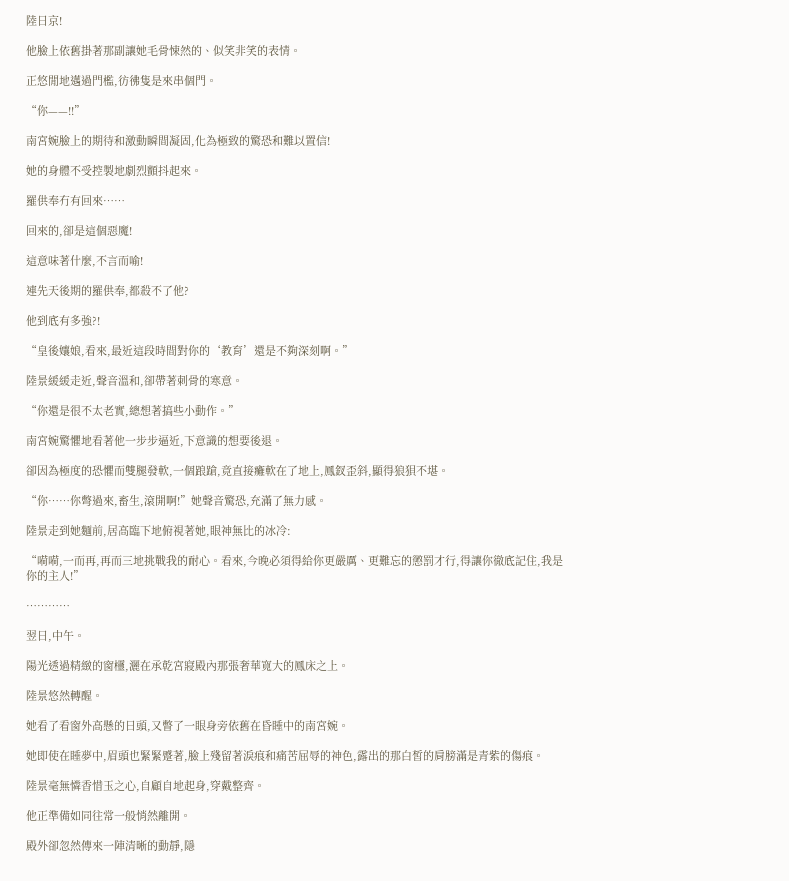陸日京!

他臉上依舊掛著那副讓她毛骨悚然的、似笑非笑的表情。

正悠閒地邁過門檻,彷彿隻是來串個門。

“你——!!”

南宮婉臉上的期待和激動瞬間凝固,化為極致的驚恐和難以置信!

她的身體不受控製地劇烈顫抖起來。

羅供奉冇有回來……

回來的,卻是這個惡魔!

這意味著什麼,不言而喻!

連先天後期的羅供奉,都殺不了他?

他到底有多強?!

“皇後孃娘,看來,最近這段時間對你的‘教育’還是不夠深刻啊。”

陸景緩緩走近,聲音溫和,卻帶著刺骨的寒意。

“你還是很不太老實,總想著搞些小動作。”

南宮婉驚懼地看著他一步步逼近,下意識的想要後退。

卻因為極度的恐懼而雙腿發軟,一個踉蹌,竟直接癱軟在了地上,鳳釵歪斜,顯得狼狽不堪。

“你……你彆過來,畜生,滾開啊!”她聲音驚恐,充滿了無力感。

陸景走到她麵前,居高臨下地俯視著她,眼神無比的冰冷:

“嗬嗬,一而再,再而三地挑戰我的耐心。看來,今晚必須得給你更嚴厲、更難忘的懲罰才行,得讓你徹底記住,我是你的主人!”

…………

翌日,中午。

陽光透過精緻的窗欞,灑在承乾宮寢殿內那張奢華寬大的鳳床之上。

陸景悠然轉醒。

她看了看窗外高懸的日頭,又瞥了一眼身旁依舊在昏睡中的南宮婉。

她即使在睡夢中,眉頭也緊緊蹙著,臉上殘留著淚痕和痛苦屈辱的神色,露出的那白皙的肩膀滿是青紫的傷痕。

陸景毫無憐香惜玉之心,自顧自地起身,穿戴整齊。

他正準備如同往常一般悄然離開。

殿外卻忽然傳來一陣清晰的動靜,隱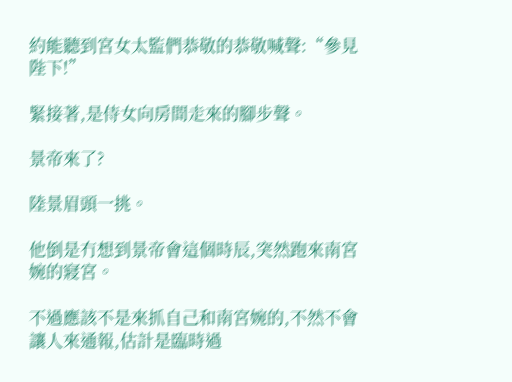約能聽到宮女太監們恭敬的恭敬喊聲:“參見陛下!”

緊接著,是侍女向房間走來的腳步聲。

景帝來了?

陸景眉頭一挑。

他倒是冇想到景帝會這個時辰,突然跑來南宮婉的寢宮。

不過應該不是來抓自己和南宮婉的,不然不會讓人來通報,估計是臨時過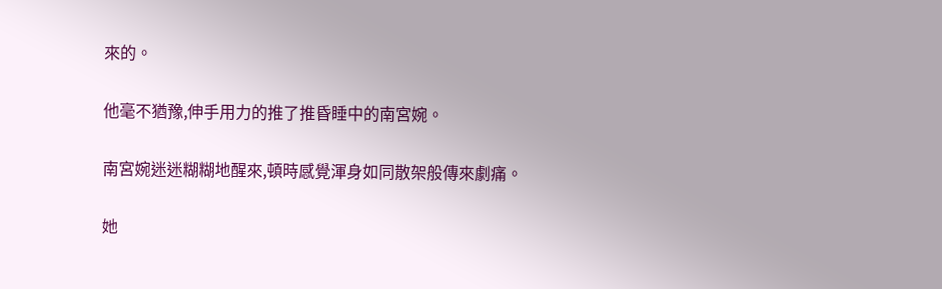來的。

他毫不猶豫,伸手用力的推了推昏睡中的南宮婉。

南宮婉迷迷糊糊地醒來,頓時感覺渾身如同散架般傳來劇痛。

她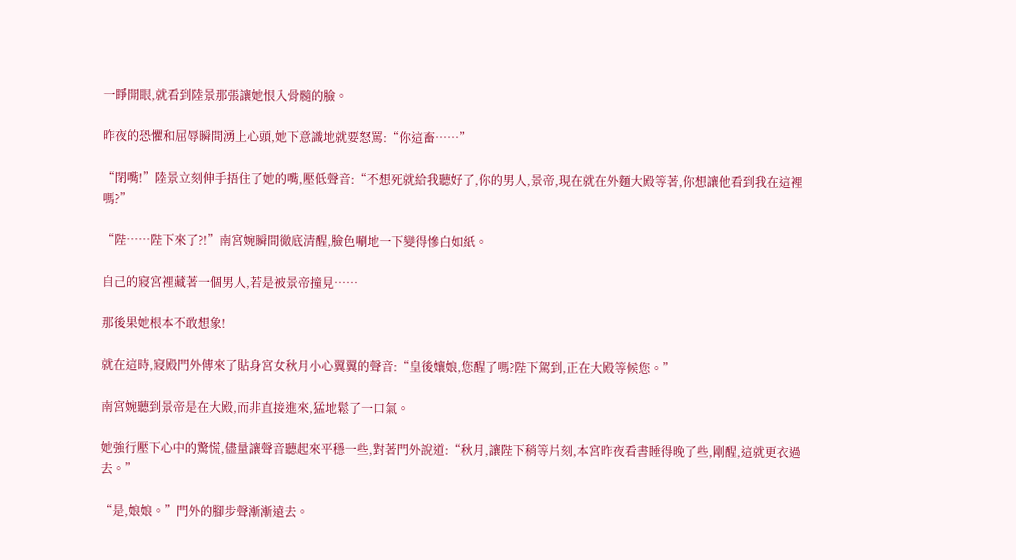一睜開眼,就看到陸景那張讓她恨入骨髓的臉。

昨夜的恐懼和屈辱瞬間湧上心頭,她下意識地就要怒罵:“你這畜……”

“閉嘴!”陸景立刻伸手捂住了她的嘴,壓低聲音:“不想死就給我聽好了,你的男人,景帝,現在就在外麵大殿等著,你想讓他看到我在這裡嗎?”

“陛……陛下來了?!”南宮婉瞬間徹底清醒,臉色唰地一下變得慘白如紙。

自己的寢宮裡藏著一個男人,若是被景帝撞見……

那後果她根本不敢想象!

就在這時,寢殿門外傳來了貼身宮女秋月小心翼翼的聲音:“皇後孃娘,您醒了嗎?陛下駕到,正在大殿等候您。”

南宮婉聽到景帝是在大殿,而非直接進來,猛地鬆了一口氣。

她強行壓下心中的驚慌,儘量讓聲音聽起來平穩一些,對著門外說道:“秋月,讓陛下稍等片刻,本宮昨夜看書睡得晚了些,剛醒,這就更衣過去。”

“是,娘娘。”門外的腳步聲漸漸遠去。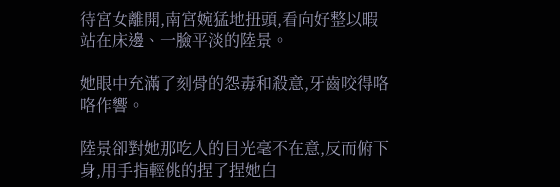待宮女離開,南宮婉猛地扭頭,看向好整以暇站在床邊、一臉平淡的陸景。

她眼中充滿了刻骨的怨毒和殺意,牙齒咬得咯咯作響。

陸景卻對她那吃人的目光毫不在意,反而俯下身,用手指輕佻的捏了捏她白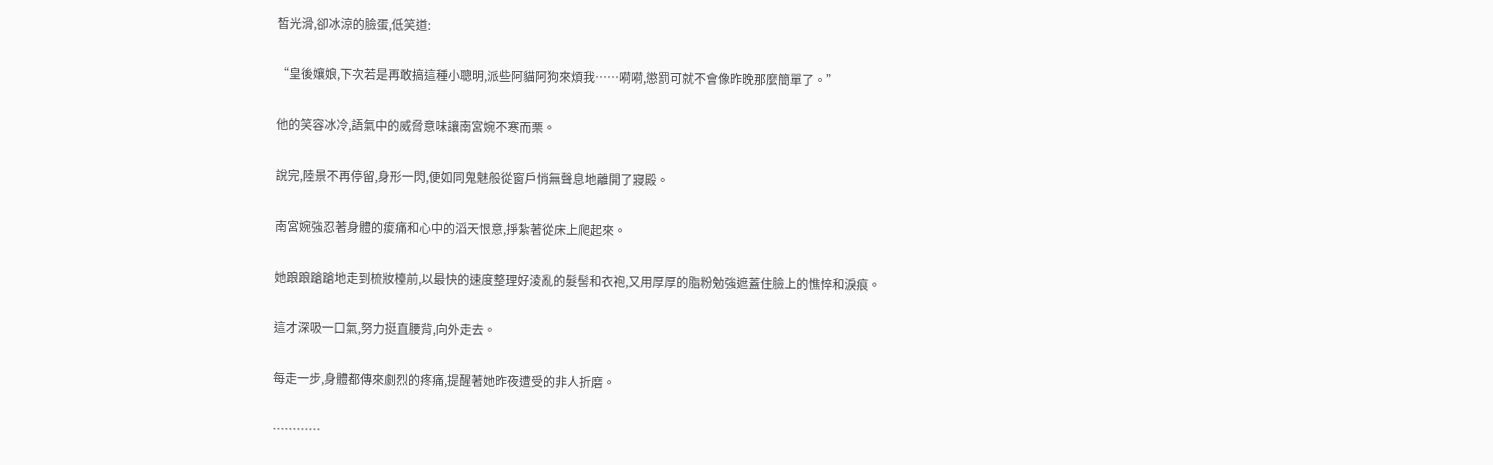皙光滑,卻冰涼的臉蛋,低笑道:

“皇後孃娘,下次若是再敢搞這種小聰明,派些阿貓阿狗來煩我……嗬嗬,懲罰可就不會像昨晚那麼簡單了。”

他的笑容冰冷,語氣中的威脅意味讓南宮婉不寒而栗。

說完,陸景不再停留,身形一閃,便如同鬼魅般從窗戶悄無聲息地離開了寢殿。

南宮婉強忍著身體的痠痛和心中的滔天恨意,掙紮著從床上爬起來。

她踉踉蹌蹌地走到梳妝檯前,以最快的速度整理好淩亂的髮髻和衣袍,又用厚厚的脂粉勉強遮蓋住臉上的憔悴和淚痕。

這才深吸一口氣,努力挺直腰背,向外走去。

每走一步,身體都傳來劇烈的疼痛,提醒著她昨夜遭受的非人折磨。

…………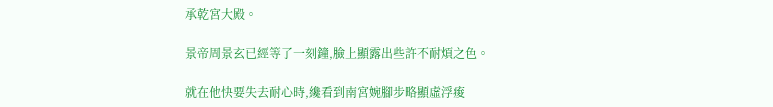承乾宮大殿。

景帝周景玄已經等了一刻鐘,臉上顯露出些許不耐煩之色。

就在他快要失去耐心時,纔看到南宮婉腳步略顯虛浮痠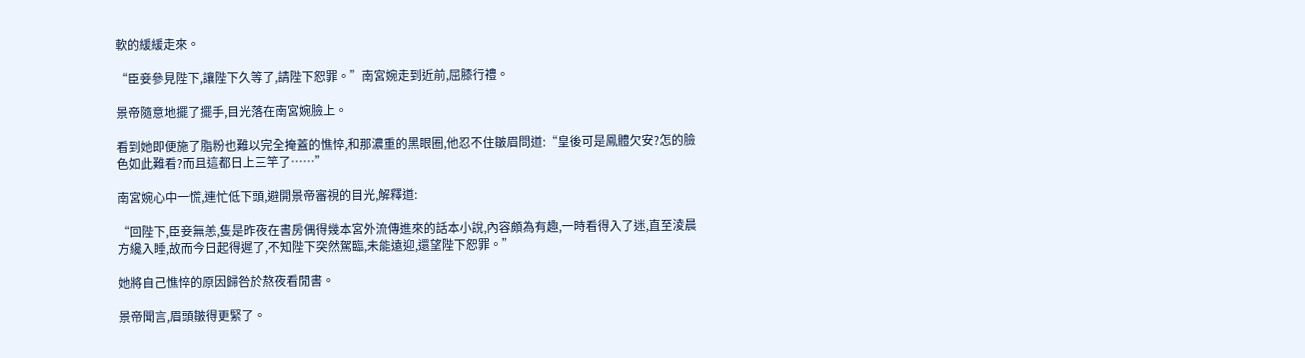軟的緩緩走來。

“臣妾參見陛下,讓陛下久等了,請陛下恕罪。”南宮婉走到近前,屈膝行禮。

景帝隨意地擺了擺手,目光落在南宮婉臉上。

看到她即便施了脂粉也難以完全掩蓋的憔悴,和那濃重的黑眼圈,他忍不住皺眉問道:“皇後可是鳳體欠安?怎的臉色如此難看?而且這都日上三竿了……”

南宮婉心中一慌,連忙低下頭,避開景帝審視的目光,解釋道:

“回陛下,臣妾無恙,隻是昨夜在書房偶得幾本宮外流傳進來的話本小說,內容頗為有趣,一時看得入了迷,直至淩晨方纔入睡,故而今日起得遲了,不知陛下突然駕臨,未能遠迎,還望陛下恕罪。”

她將自己憔悴的原因歸咎於熬夜看閒書。

景帝聞言,眉頭皺得更緊了。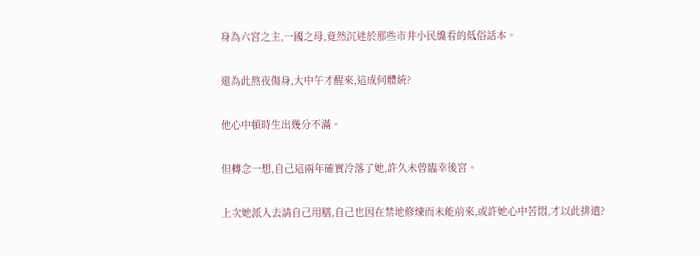身為六宮之主,一國之母,竟然沉迷於那些市井小民纔看的低俗話本。

還為此熬夜傷身,大中午才醒來,這成何體統?

他心中頓時生出幾分不滿。

但轉念一想,自己這兩年確實冷落了她,許久未曾臨幸後宮。

上次她派人去請自己用膳,自己也因在禁地修煉而未能前來,或許她心中苦悶,才以此排遣?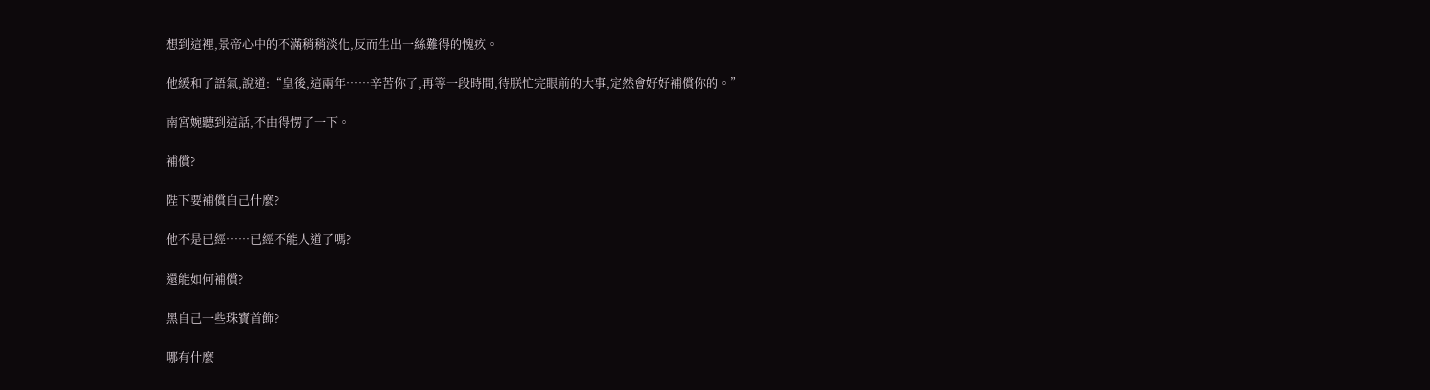想到這裡,景帝心中的不滿稍稍淡化,反而生出一絲難得的愧疚。

他緩和了語氣,說道:“皇後,這兩年……辛苦你了,再等一段時間,待朕忙完眼前的大事,定然會好好補償你的。”

南宮婉聽到這話,不由得愣了一下。

補償?

陛下要補償自己什麼?

他不是已經……已經不能人道了嗎?

還能如何補償?

黑自己一些珠寶首飾?

哪有什麼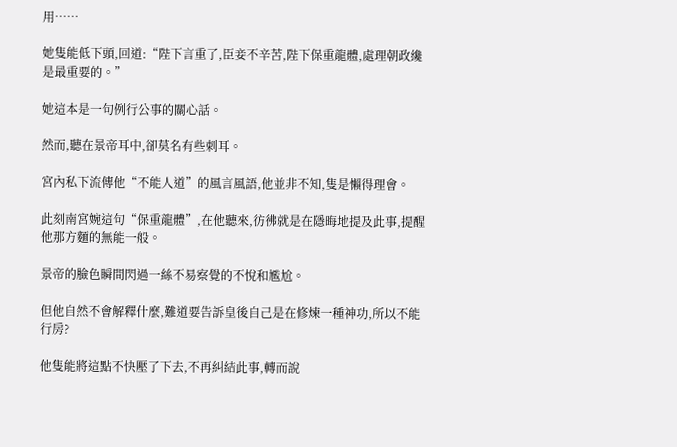用……

她隻能低下頭,回道:“陛下言重了,臣妾不辛苦,陛下保重龍體,處理朝政纔是最重要的。”

她這本是一句例行公事的關心話。

然而,聽在景帝耳中,卻莫名有些刺耳。

宮內私下流傳他“不能人道”的風言風語,他並非不知,隻是懶得理會。

此刻南宮婉這句“保重龍體”,在他聽來,彷彿就是在隱晦地提及此事,提醒他那方麵的無能一般。

景帝的臉色瞬間閃過一絲不易察覺的不悅和尷尬。

但他自然不會解釋什麼,難道要告訴皇後自己是在修煉一種神功,所以不能行房?

他隻能將這點不快壓了下去,不再糾結此事,轉而說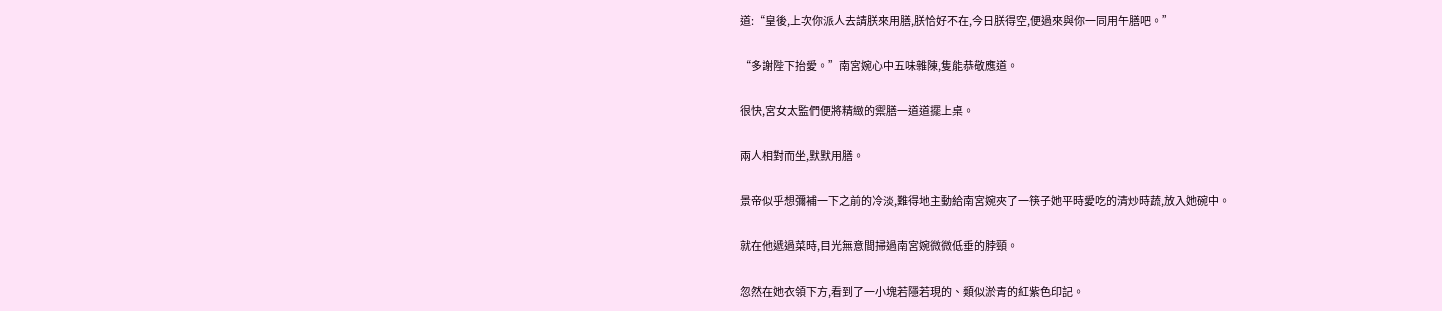道:“皇後,上次你派人去請朕來用膳,朕恰好不在,今日朕得空,便過來與你一同用午膳吧。”

“多謝陛下抬愛。”南宮婉心中五味雜陳,隻能恭敬應道。

很快,宮女太監們便將精緻的禦膳一道道擺上桌。

兩人相對而坐,默默用膳。

景帝似乎想彌補一下之前的冷淡,難得地主動給南宮婉夾了一筷子她平時愛吃的清炒時蔬,放入她碗中。

就在他遞過菜時,目光無意間掃過南宮婉微微低垂的脖頸。

忽然在她衣領下方,看到了一小塊若隱若現的、類似淤青的紅紫色印記。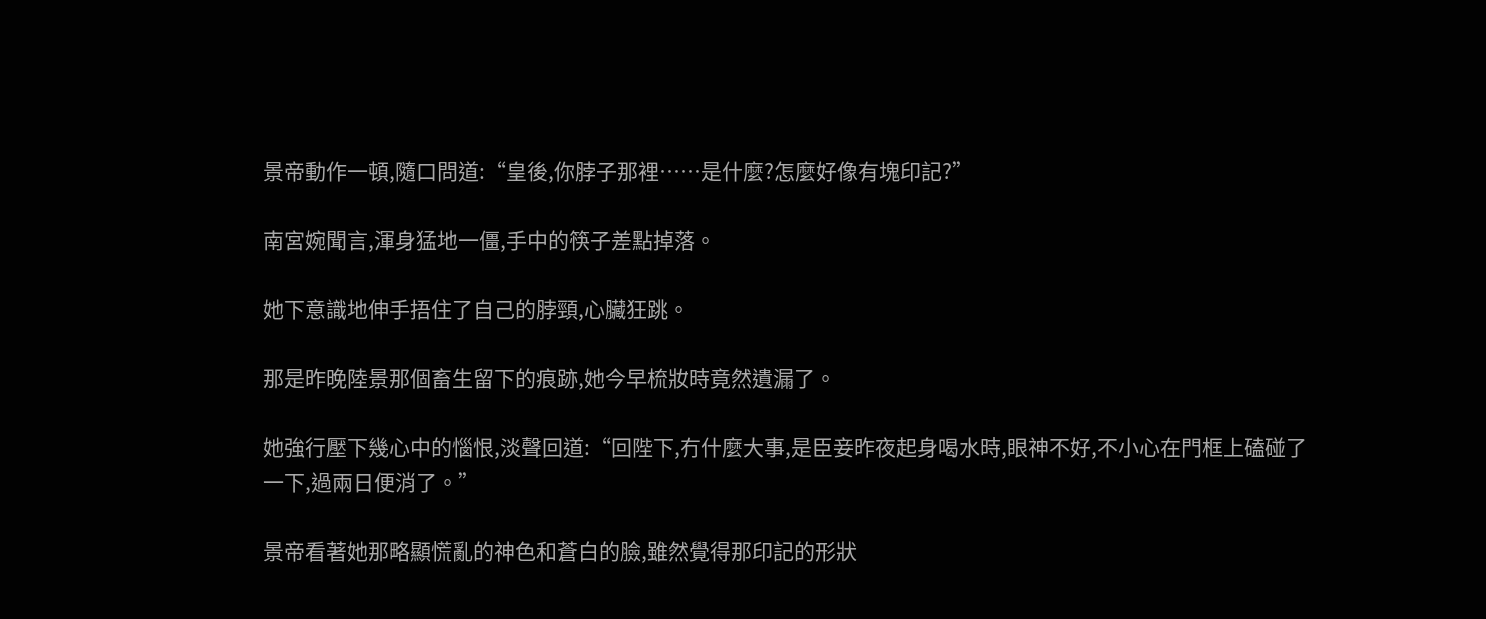景帝動作一頓,隨口問道:“皇後,你脖子那裡……是什麼?怎麼好像有塊印記?”

南宮婉聞言,渾身猛地一僵,手中的筷子差點掉落。

她下意識地伸手捂住了自己的脖頸,心臟狂跳。

那是昨晚陸景那個畜生留下的痕跡,她今早梳妝時竟然遺漏了。

她強行壓下幾心中的惱恨,淡聲回道:“回陛下,冇什麼大事,是臣妾昨夜起身喝水時,眼神不好,不小心在門框上磕碰了一下,過兩日便消了。”

景帝看著她那略顯慌亂的神色和蒼白的臉,雖然覺得那印記的形狀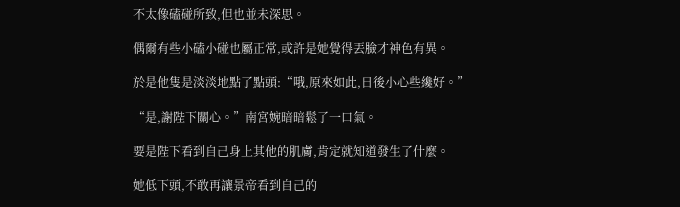不太像磕碰所致,但也並未深思。

偶爾有些小磕小碰也屬正常,或許是她覺得丟臉才神色有異。

於是他隻是淡淡地點了點頭:“哦,原來如此,日後小心些纔好。”

“是,謝陛下關心。”南宮婉暗暗鬆了一口氣。

要是陛下看到自己身上其他的肌膚,肯定就知道發生了什麼。

她低下頭,不敢再讓景帝看到自己的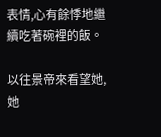表情,心有餘悸地繼續吃著碗裡的飯。

以往景帝來看望她,她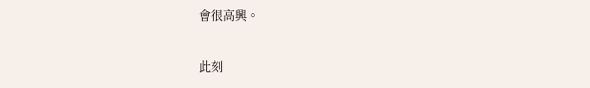會很高興。

此刻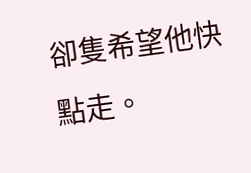卻隻希望他快點走。